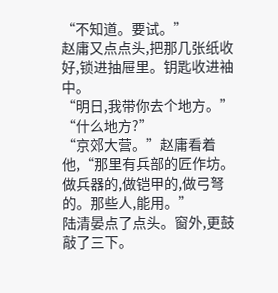“不知道。要试。”
赵庸又点点头,把那几张纸收好,锁进抽屉里。钥匙收进袖中。
“明日,我带你去个地方。”
“什么地方?”
“京郊大营。”赵庸看着他,“那里有兵部的匠作坊。做兵器的,做铠甲的,做弓弩的。那些人,能用。”
陆清晏点了点头。窗外,更鼓敲了三下。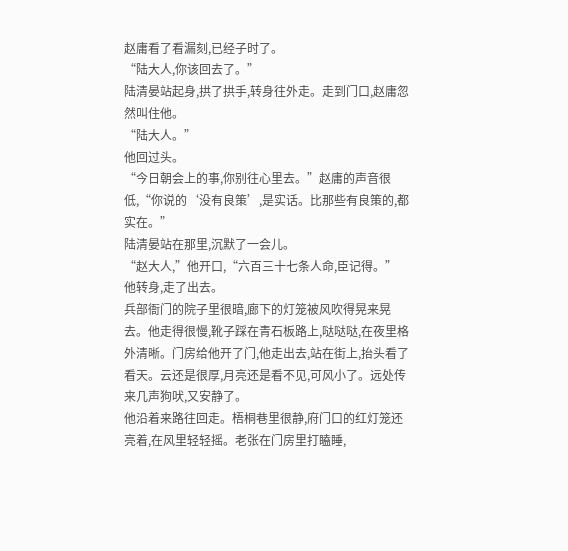赵庸看了看漏刻,已经子时了。
“陆大人,你该回去了。”
陆清晏站起身,拱了拱手,转身往外走。走到门口,赵庸忽然叫住他。
“陆大人。”
他回过头。
“今日朝会上的事,你别往心里去。”赵庸的声音很低,“你说的‘没有良策’,是实话。比那些有良策的,都实在。”
陆清晏站在那里,沉默了一会儿。
“赵大人,”他开口,“六百三十七条人命,臣记得。”
他转身,走了出去。
兵部衙门的院子里很暗,廊下的灯笼被风吹得晃来晃去。他走得很慢,靴子踩在青石板路上,哒哒哒,在夜里格外清晰。门房给他开了门,他走出去,站在街上,抬头看了看天。云还是很厚,月亮还是看不见,可风小了。远处传来几声狗吠,又安静了。
他沿着来路往回走。梧桐巷里很静,府门口的红灯笼还亮着,在风里轻轻摇。老张在门房里打瞌睡,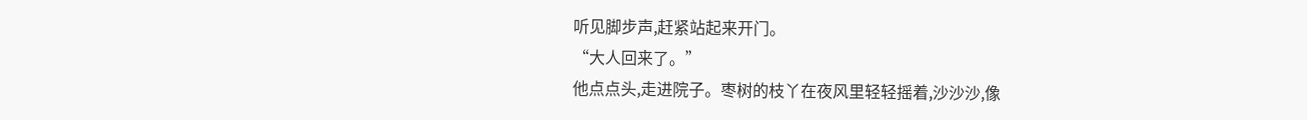听见脚步声,赶紧站起来开门。
“大人回来了。”
他点点头,走进院子。枣树的枝丫在夜风里轻轻摇着,沙沙沙,像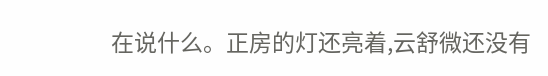在说什么。正房的灯还亮着,云舒微还没有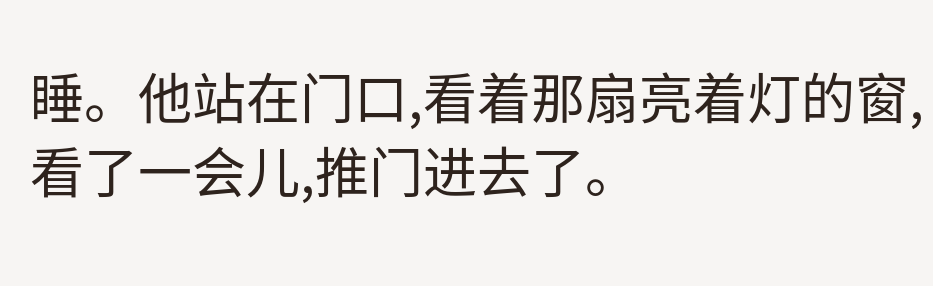睡。他站在门口,看着那扇亮着灯的窗,看了一会儿,推门进去了。